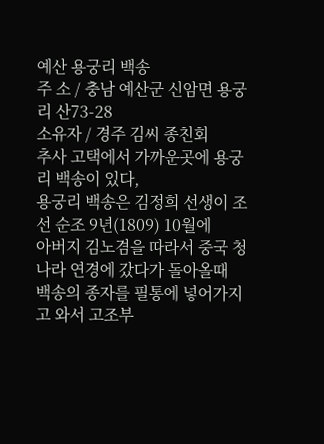예산 용궁리 백송
주 소 / 충남 예산군 신암면 용궁리 산73-28
소유자 / 경주 김씨 종친회
추사 고택에서 가까운곳에 용궁리 백송이 있다,
용궁리 백송은 김정희 선생이 조선 순조 9년(1809) 10월에
아버지 김노겸을 따라서 중국 청나라 연경에 갔다가 돌아올때
백송의 종자를 필통에 넣어가지고 와서 고조부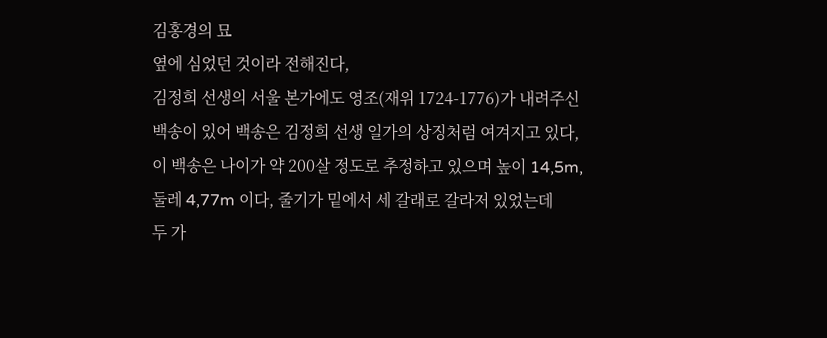김홍경의 묘
옆에 심었던 것이라 전해진다,
김정희 선생의 서울 본가에도 영조(재위 1724-1776)가 내려주신
백송이 있어 백송은 김정희 선생 일가의 상징처럼 여겨지고 있다,
이 백송은 나이가 약 200살 정도로 추정하고 있으며 높이 14,5m,
둘레 4,77m 이다, 줄기가 밑에서 세 갈래로 갈라저 있었는데
두 가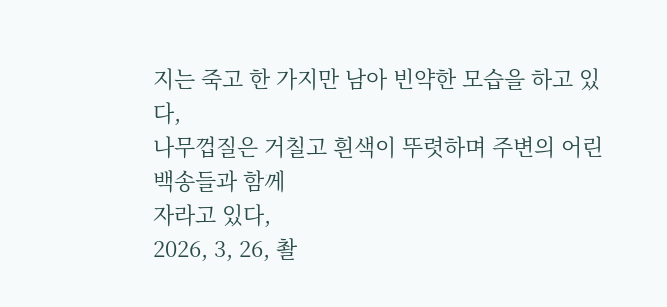지는 죽고 한 가지만 남아 빈약한 모습을 하고 있다,
나무껍질은 거칠고 흰색이 뚜렷하며 주변의 어린 백송들과 함께
자라고 있다,
2026, 3, 26, 촬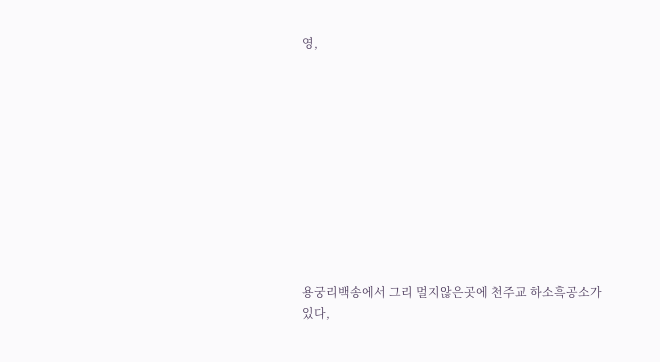영,











용궁리백송에서 그리 멀지않은곳에 천주교 하소흑공소가 있다,